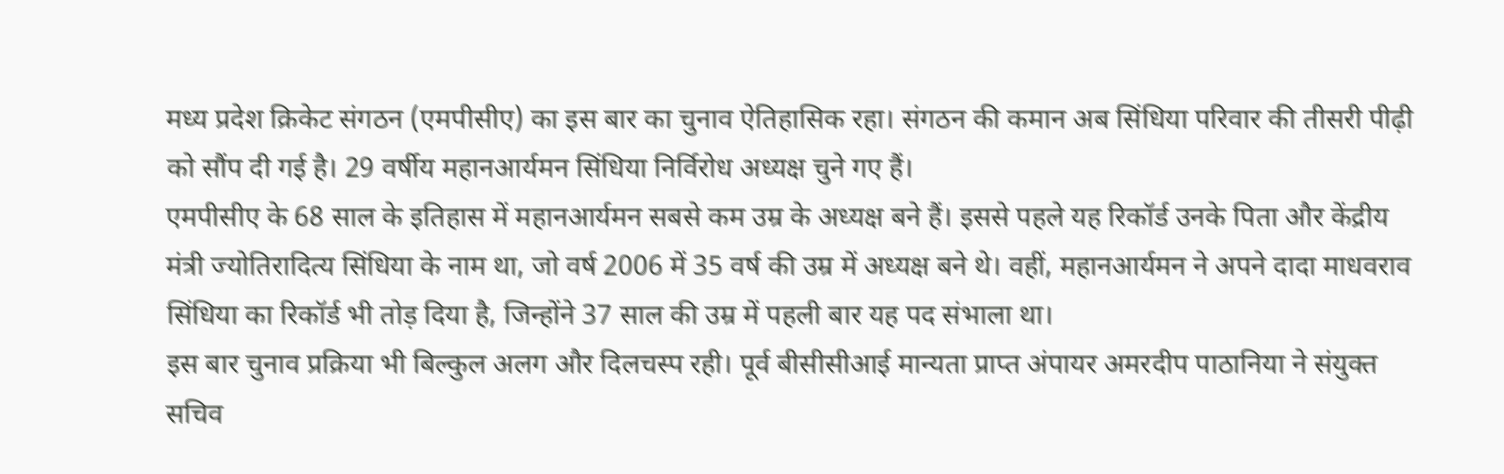मध्य प्रदेश क्रिकेट संगठन (एमपीसीए) का इस बार का चुनाव ऐतिहासिक रहा। संगठन की कमान अब सिंधिया परिवार की तीसरी पीढ़ी को सौंप दी गई है। 29 वर्षीय महानआर्यमन सिंधिया निर्विरोध अध्यक्ष चुने गए हैं।
एमपीसीए के 68 साल के इतिहास में महानआर्यमन सबसे कम उम्र के अध्यक्ष बने हैं। इससे पहले यह रिकॉर्ड उनके पिता और केंद्रीय मंत्री ज्योतिरादित्य सिंधिया के नाम था, जो वर्ष 2006 में 35 वर्ष की उम्र में अध्यक्ष बने थे। वहीं, महानआर्यमन ने अपने दादा माधवराव सिंधिया का रिकॉर्ड भी तोड़ दिया है, जिन्होंने 37 साल की उम्र में पहली बार यह पद संभाला था।
इस बार चुनाव प्रक्रिया भी बिल्कुल अलग और दिलचस्प रही। पूर्व बीसीसीआई मान्यता प्राप्त अंपायर अमरदीप पाठानिया ने संयुक्त सचिव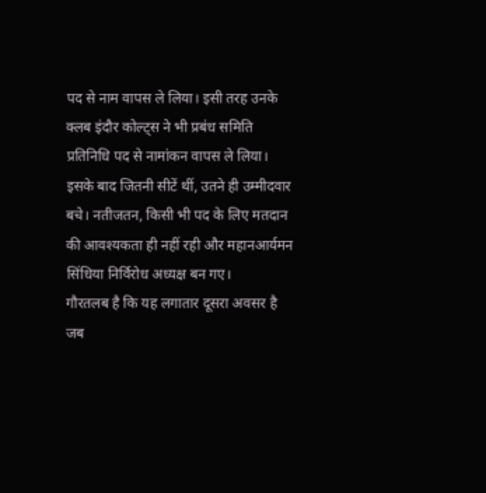पद से नाम वापस ले लिया। इसी तरह उनके क्लब इंदौर कोल्ट्स ने भी प्रबंध समिति प्रतिनिधि पद से नामांकन वापस ले लिया। इसके बाद जितनी सीटें थीं, उतने ही उम्मीदवार बचे। नतीजतन, किसी भी पद के लिए मतदान की आवश्यकता ही नहीं रही और महानआर्यमन सिंधिया निर्विरोध अध्यक्ष बन गए।
गौरतलब है कि यह लगातार दूसरा अवसर है जब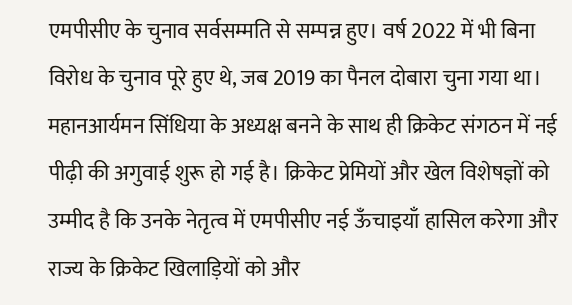एमपीसीए के चुनाव सर्वसम्मति से सम्पन्न हुए। वर्ष 2022 में भी बिना विरोध के चुनाव पूरे हुए थे, जब 2019 का पैनल दोबारा चुना गया था।
महानआर्यमन सिंधिया के अध्यक्ष बनने के साथ ही क्रिकेट संगठन में नई पीढ़ी की अगुवाई शुरू हो गई है। क्रिकेट प्रेमियों और खेल विशेषज्ञों को उम्मीद है कि उनके नेतृत्व में एमपीसीए नई ऊँचाइयाँ हासिल करेगा और राज्य के क्रिकेट खिलाड़ियों को और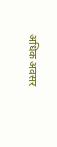अधिक अवसर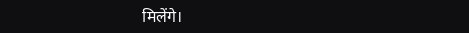मिलेंगे।